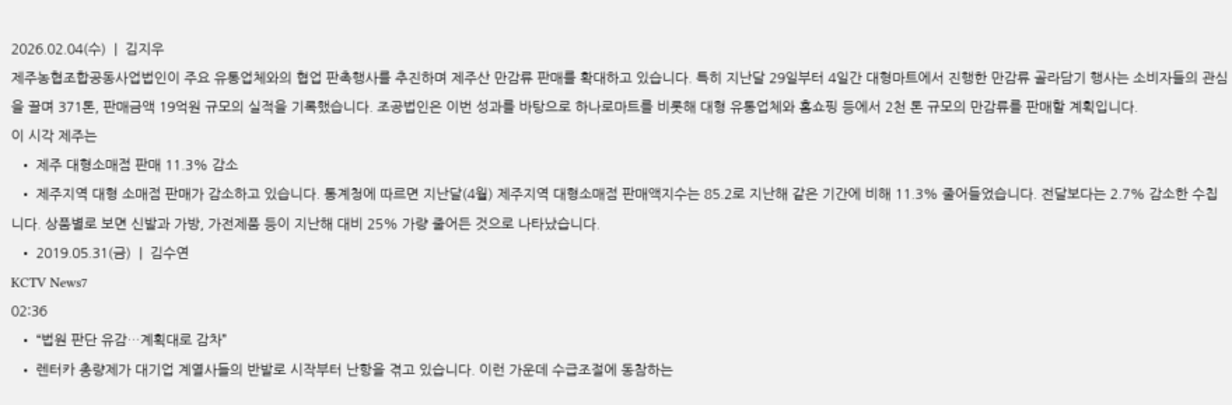2026.02.04(수)  |  김지우
제주농협조합공동사업법인이 주요 유통업체와의 협업 판촉행사를 추진하며 제주산 만감류 판매를 확대하고 있습니다. 특히 지난달 29일부터 4일간 대형마트에서 진행한 만감류 골라담기 행사는 소비자들의 관심을 끌며 371톤, 판매금액 19억원 규모의 실적을 기록했습니다. 조공법인은 이번 성과를 바탕으로 하나로마트를 비롯해 대형 유통업체와 홈쇼핑 등에서 2천 톤 규모의 만감류를 판매할 계획입니다.
이 시각 제주는
  • 제주 대형소매점 판매 11.3% 감소
  • 제주지역 대형 소매점 판매가 감소하고 있습니다. 통계청에 따르면 지난달(4월) 제주지역 대형소매점 판매액지수는 85.2로 지난해 같은 기간에 비해 11.3% 줄어들었습니다. 전달보다는 2.7% 감소한 수칩니다. 상품별로 보면 신발과 가방, 가전제품 등이 지난해 대비 25% 가량 줄어든 것으로 나타났습니다.
  • 2019.05.31(금)  |  김수연
KCTV News7
02:36
  • “법원 판단 유감…계획대로 감차”
  • 렌터카 총량제가 대기업 계열사들의 반발로 시작부터 난항을 겪고 있습니다. 이런 가운데 수급조절에 동참하는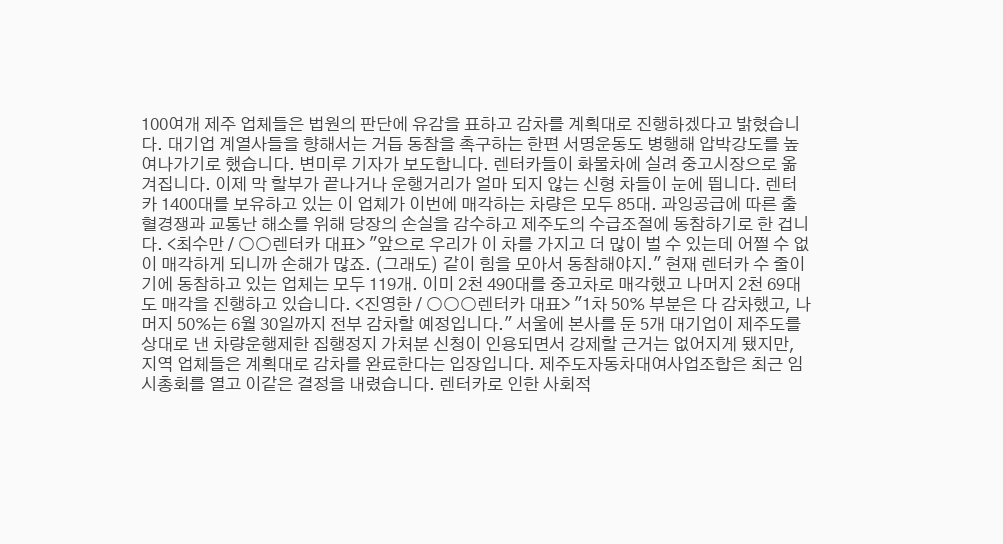100여개 제주 업체들은 법원의 판단에 유감을 표하고 감차를 계획대로 진행하겠다고 밝혔습니다. 대기업 계열사들을 향해서는 거듭 동참을 촉구하는 한편 서명운동도 병행해 압박강도를 높여나가기로 했습니다. 변미루 기자가 보도합니다. 렌터카들이 화물차에 실려 중고시장으로 옮겨집니다. 이제 막 할부가 끝나거나 운행거리가 얼마 되지 않는 신형 차들이 눈에 띕니다. 렌터카 1400대를 보유하고 있는 이 업체가 이번에 매각하는 차량은 모두 85대. 과잉공급에 따른 출혈경쟁과 교통난 해소를 위해 당장의 손실을 감수하고 제주도의 수급조절에 동참하기로 한 겁니다. <최수만 / ○○렌터카 대표> "앞으로 우리가 이 차를 가지고 더 많이 벌 수 있는데 어쩔 수 없이 매각하게 되니까 손해가 많죠. (그래도) 같이 힘을 모아서 동참해야지." 현재 렌터카 수 줄이기에 동참하고 있는 업체는 모두 119개. 이미 2천 490대를 중고차로 매각했고 나머지 2천 69대도 매각을 진행하고 있습니다. <진영한 / ○○○렌터카 대표> "1차 50% 부분은 다 감차했고, 나머지 50%는 6월 30일까지 전부 감차할 예정입니다." 서울에 본사를 둔 5개 대기업이 제주도를 상대로 낸 차량운행제한 집행정지 가처분 신청이 인용되면서 강제할 근거는 없어지게 됐지만, 지역 업체들은 계획대로 감차를 완료한다는 입장입니다. 제주도자동차대여사업조합은 최근 임시총회를 열고 이같은 결정을 내렸습니다. 렌터카로 인한 사회적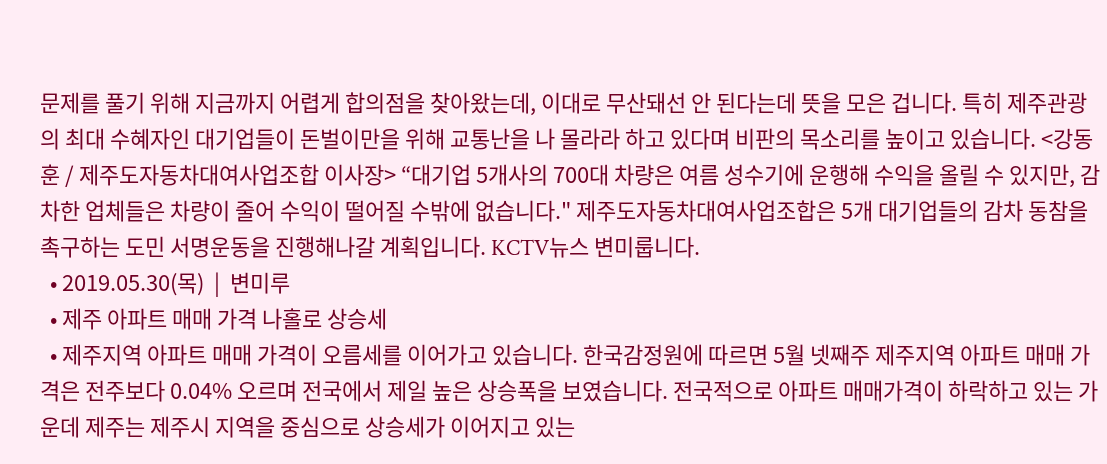문제를 풀기 위해 지금까지 어렵게 합의점을 찾아왔는데, 이대로 무산돼선 안 된다는데 뜻을 모은 겁니다. 특히 제주관광의 최대 수혜자인 대기업들이 돈벌이만을 위해 교통난을 나 몰라라 하고 있다며 비판의 목소리를 높이고 있습니다. <강동훈 / 제주도자동차대여사업조합 이사장> “대기업 5개사의 700대 차량은 여름 성수기에 운행해 수익을 올릴 수 있지만, 감차한 업체들은 차량이 줄어 수익이 떨어질 수밖에 없습니다." 제주도자동차대여사업조합은 5개 대기업들의 감차 동참을 촉구하는 도민 서명운동을 진행해나갈 계획입니다. KCTV뉴스 변미룹니다.
  • 2019.05.30(목)  |  변미루
  • 제주 아파트 매매 가격 나홀로 상승세
  • 제주지역 아파트 매매 가격이 오름세를 이어가고 있습니다. 한국감정원에 따르면 5월 넷째주 제주지역 아파트 매매 가격은 전주보다 0.04% 오르며 전국에서 제일 높은 상승폭을 보였습니다. 전국적으로 아파트 매매가격이 하락하고 있는 가운데 제주는 제주시 지역을 중심으로 상승세가 이어지고 있는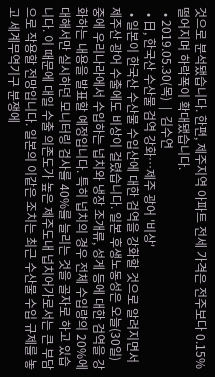것으로 분석됐습니다. 한편, 제주지역 아파트 전세 가격은 전주보다 0.15% 떨어지며 하락폭이 확대됐습니다.
  • 2019.05.30(목)  |  김수연
  • 日, 한국산 수산물 검역 강화…제주 광어 '비상'
  • 일본이 한국산 수산물 수입산에 대한 검역을 강화할 것으로 알려지면서 제주산 광어 수출에도 비상이 걸렸습니다. 일본 후생노동성은 오늘(30일) 중에 우리나라에서 수입하는 넙치와 냉장 조개류, 성게 등에 대한 검역을 강화하는 내용을 발표할 예정입니다. 특히 넙치의 경우 전체 수입량의 20%에 대해서만 실시하던 모니터링 검사를 40%를 늘리는 것을 골자로 하고 있습니다. 이 때문에 대일 수출 의존도가 높은 제주도내 넙치어가로서는 큰 부담으로 작용할 전망입니다. 일본의 이같은 조치는 최근 수산물 수입 규제를 놓고 세계무역기구 분쟁에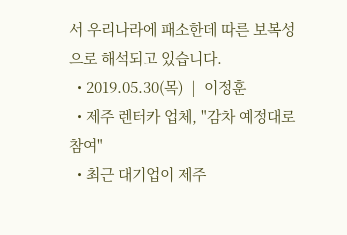서 우리나라에 패소한데 따른 보복성으로 해석되고 있습니다.
  • 2019.05.30(목)  |  이정훈
  • 제주 렌터카 업체, "감차 예정대로 참여"
  • 최근 대기업이 제주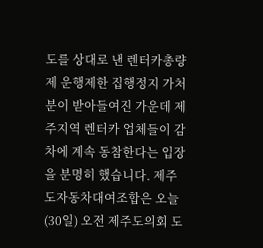도를 상대로 낸 렌터카총량제 운행제한 집행정지 가처분이 받아들여진 가운데 제주지역 렌터카 업체들이 감차에 계속 동참한다는 입장을 분명히 했습니다. 제주도자동차대여조합은 오늘(30일) 오전 제주도의회 도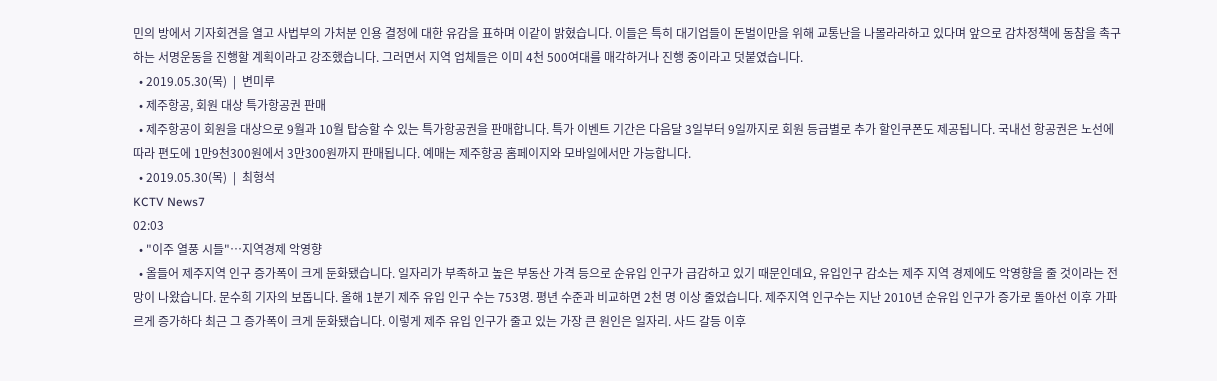민의 방에서 기자회견을 열고 사법부의 가처분 인용 결정에 대한 유감을 표하며 이같이 밝혔습니다. 이들은 특히 대기업들이 돈벌이만을 위해 교통난을 나몰라라하고 있다며 앞으로 감차정책에 동참을 촉구하는 서명운동을 진행할 계획이라고 강조했습니다. 그러면서 지역 업체들은 이미 4천 500여대를 매각하거나 진행 중이라고 덧붙였습니다.
  • 2019.05.30(목)  |  변미루
  • 제주항공, 회원 대상 특가항공권 판매
  • 제주항공이 회원을 대상으로 9월과 10월 탑승할 수 있는 특가항공권을 판매합니다. 특가 이벤트 기간은 다음달 3일부터 9일까지로 회원 등급별로 추가 할인쿠폰도 제공됩니다. 국내선 항공권은 노선에 따라 편도에 1만9천300원에서 3만300원까지 판매됩니다. 예매는 제주항공 홈페이지와 모바일에서만 가능합니다.
  • 2019.05.30(목)  |  최형석
KCTV News7
02:03
  • "이주 열풍 시들"…지역경제 악영향
  • 올들어 제주지역 인구 증가폭이 크게 둔화됐습니다. 일자리가 부족하고 높은 부동산 가격 등으로 순유입 인구가 급감하고 있기 때문인데요, 유입인구 감소는 제주 지역 경제에도 악영향을 줄 것이라는 전망이 나왔습니다. 문수희 기자의 보돕니다. 올해 1분기 제주 유입 인구 수는 753명. 평년 수준과 비교하면 2천 명 이상 줄었습니다. 제주지역 인구수는 지난 2010년 순유입 인구가 증가로 돌아선 이후 가파르게 증가하다 최근 그 증가폭이 크게 둔화됐습니다. 이렇게 제주 유입 인구가 줄고 있는 가장 큰 원인은 일자리. 사드 갈등 이후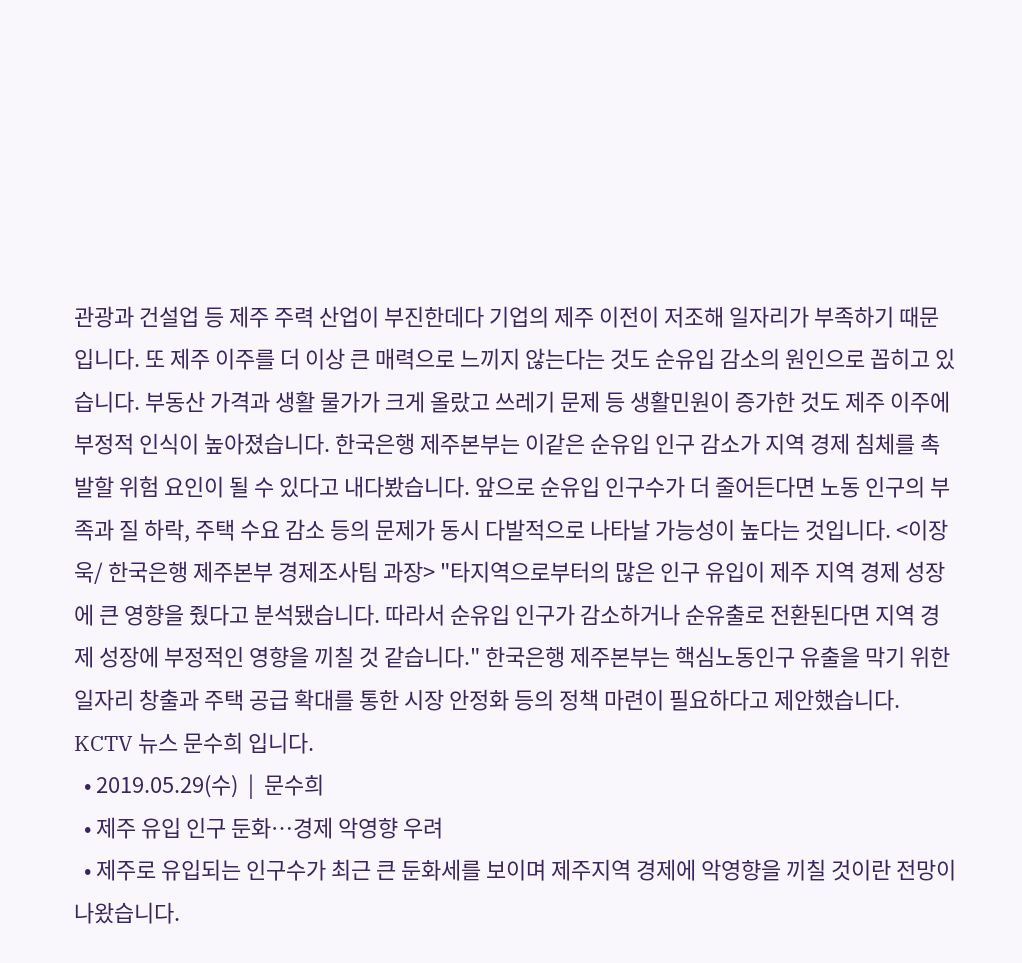관광과 건설업 등 제주 주력 산업이 부진한데다 기업의 제주 이전이 저조해 일자리가 부족하기 때문입니다. 또 제주 이주를 더 이상 큰 매력으로 느끼지 않는다는 것도 순유입 감소의 원인으로 꼽히고 있습니다. 부동산 가격과 생활 물가가 크게 올랐고 쓰레기 문제 등 생활민원이 증가한 것도 제주 이주에 부정적 인식이 높아졌습니다. 한국은행 제주본부는 이같은 순유입 인구 감소가 지역 경제 침체를 촉발할 위험 요인이 될 수 있다고 내다봤습니다. 앞으로 순유입 인구수가 더 줄어든다면 노동 인구의 부족과 질 하락, 주택 수요 감소 등의 문제가 동시 다발적으로 나타날 가능성이 높다는 것입니다. <이장욱/ 한국은행 제주본부 경제조사팀 과장> "타지역으로부터의 많은 인구 유입이 제주 지역 경제 성장에 큰 영향을 줬다고 분석됐습니다. 따라서 순유입 인구가 감소하거나 순유출로 전환된다면 지역 경제 성장에 부정적인 영향을 끼칠 것 같습니다." 한국은행 제주본부는 핵심노동인구 유출을 막기 위한 일자리 창출과 주택 공급 확대를 통한 시장 안정화 등의 정책 마련이 필요하다고 제안했습니다. KCTV 뉴스 문수희 입니다.
  • 2019.05.29(수)  |  문수희
  • 제주 유입 인구 둔화…경제 악영향 우려
  • 제주로 유입되는 인구수가 최근 큰 둔화세를 보이며 제주지역 경제에 악영향을 끼칠 것이란 전망이 나왔습니다.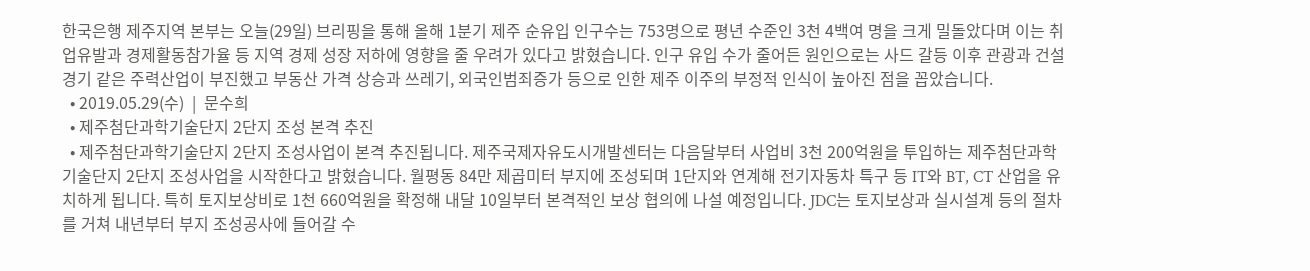한국은행 제주지역 본부는 오늘(29일) 브리핑을 통해 올해 1분기 제주 순유입 인구수는 753명으로 평년 수준인 3천 4백여 명을 크게 밀돌았다며 이는 취업유발과 경제활동참가율 등 지역 경제 성장 저하에 영향을 줄 우려가 있다고 밝혔습니다. 인구 유입 수가 줄어든 원인으로는 사드 갈등 이후 관광과 건설경기 같은 주력산업이 부진했고 부동산 가격 상승과 쓰레기, 외국인범죄증가 등으로 인한 제주 이주의 부정적 인식이 높아진 점을 꼽았습니다.
  • 2019.05.29(수)  |  문수희
  • 제주첨단과학기술단지 2단지 조성 본격 추진
  • 제주첨단과학기술단지 2단지 조성사업이 본격 추진됩니다. 제주국제자유도시개발센터는 다음달부터 사업비 3천 200억원을 투입하는 제주첨단과학기술단지 2단지 조성사업을 시작한다고 밝혔습니다. 월평동 84만 제곱미터 부지에 조성되며 1단지와 연계해 전기자동차 특구 등 IT와 BT, CT 산업을 유치하게 됩니다. 특히 토지보상비로 1천 660억원을 확정해 내달 10일부터 본격적인 보상 협의에 나설 예정입니다. JDC는 토지보상과 실시설계 등의 절차를 거쳐 내년부터 부지 조성공사에 들어갈 수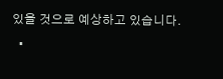있을 것으로 예상하고 있습니다.
  •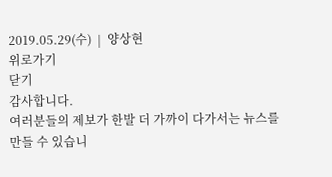2019.05.29(수)  |  양상현
위로가기
닫기
감사합니다.
여러분들의 제보가 한발 더 가까이 다가서는 뉴스를 만들 수 있습니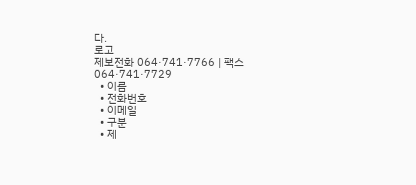다.
로고
제보전화 064·741·7766 | 팩스 064·741·7729
  • 이름
  • 전화번호
  • 이메일
  • 구분
  • 제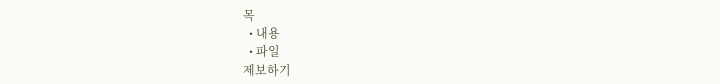목
  • 내용
  • 파일
제보하기